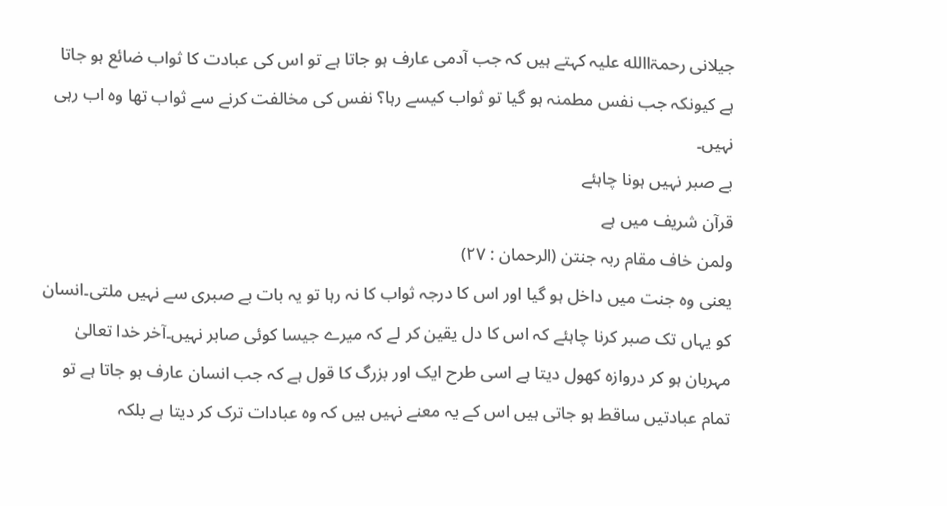جیلانی رحمۃاالله علیہ کہتے ہیں کہ جب آدمی عارف ہو جاتا ہے تو اس کی عبادت کا ثواب ضائع ہو جاتا ہے کیونکہ جب نفس مطمنہ ہو گیا تو ثواب کیسے رہا؟ نفس کی مخالفت کرنے سے ثواب تھا وہ اب رہی نہیں۔
بے صبر نہیں ہونا چاہئے
قرآن شریف میں ہے
ولمن خاف مقام ربہ جنتن (الرحمان : ۲۷)
یعنی وہ جنت میں داخل ہو گیا اور اس کا درجہ ثواب کا نہ رہا تو یہ بات بے صبری سے نہیں ملتی۔انسان کو یہاں تک صبر کرنا چاہئے کہ اس کا دل یقین کر لے کہ میرے جیسا کوئی صابر نہیں۔آخر خدا تعالیٰ مہربان ہو کر دروازہ کھول دیتا ہے اسی طرح ایک اور بزرگ کا قول ہے کہ جب انسان عارف ہو جاتا ہے تو تمام عبادتیں ساقط ہو جاتی ہیں اس کے یہ معنے نہیں ہیں کہ وہ عبادات ترک کر دیتا ہے بلکہ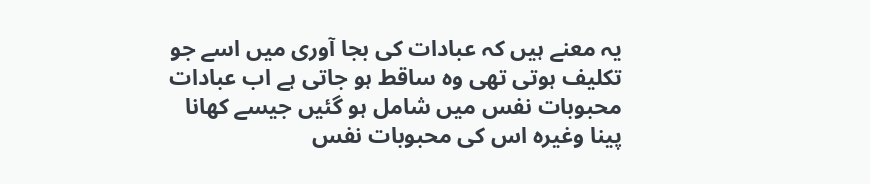یہ معنے ہیں کہ عبادات کی بجا آوری میں اسے جو تکلیف ہوتی تھی وہ ساقط ہو جاتی ہے اب عبادات محبوبات نفس میں شامل ہو گئیں جیسے کھانا پینا وغیرہ اس کی محبوبات نفس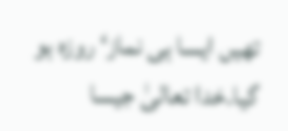تھیں ایسا ہی نماز‘ روزہ ہو گیا۔خدا تعالیٰ جیسا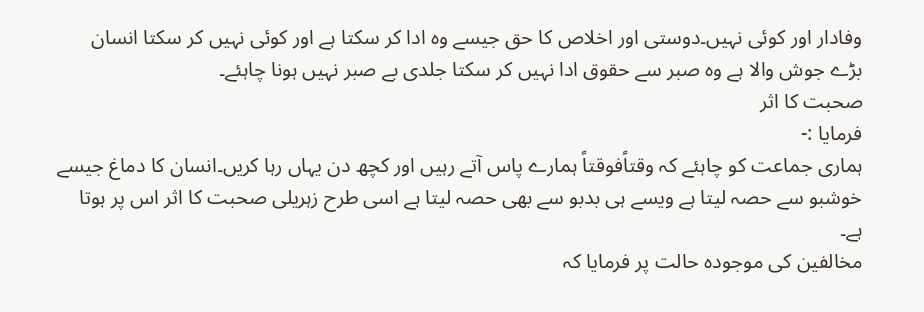وفادار اور کوئی نہیں۔دوستی اور اخلاص کا حق جیسے وہ ادا کر سکتا ہے اور کوئی نہیں کر سکتا انسان بڑے جوش والا ہے وہ صبر سے حقوق ادا نہیں کر سکتا جلدی بے صبر نہیں ہونا چاہئے۔
صحبت کا اثر
فرمایا :-
ہماری جماعت کو چاہئے کہ وقتاًفوقتاً ہمارے پاس آتے رہیں اور کچھ دن یہاں رہا کریں۔انسان کا دماغ جیسے خوشبو سے حصہ لیتا ہے ویسے ہی بدبو سے بھی حصہ لیتا ہے اسی طرح زہریلی صحبت کا اثر اس پر ہوتا ہے۔
مخالفین کی موجودہ حالت پر فرمایا کہ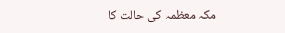مکہ معظمہ کی حالت کا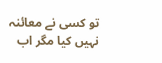تو کسی نے معائنہ نہیں کیا مگر اب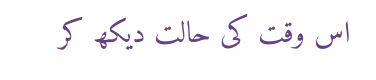اس وقت کی حالت دیکھ کر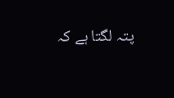پتہ لگتا ہے کہ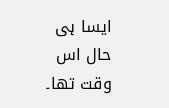ایسا ہی حال اس وقت تھا۔